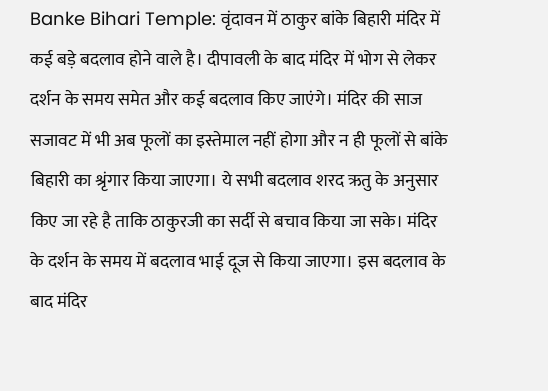Banke Bihari Temple: वृंदावन में ठाकुर बांके बिहारी मंदिर में कई बड़े बदलाव होने वाले है। दीपावली के बाद मंदिर में भोग से लेकर दर्शन के समय समेत और कई बदलाव किए जाएंगे। मंदिर की साज सजावट में भी अब फूलों का इस्तेमाल नहीं होगा और न ही फूलों से बांके बिहारी का श्रृंगार किया जाएगा। ये सभी बदलाव शरद ऋतु के अनुसार किए जा रहे है ताकि ठाकुरजी का सर्दी से बचाव किया जा सके। मंदिर के दर्शन के समय में बदलाव भाई दूज से किया जाएगा। इस बदलाव के बाद मंदिर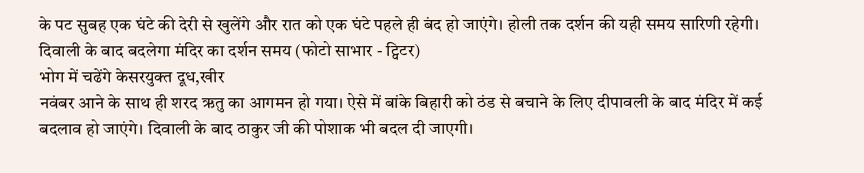के पट सुबह एक घंटे की देरी से खुलेंगे और रात को एक घंटे पहले ही बंद हो जाएंगे। होली तक दर्शन की यही समय सारिणी रहेगी।
दिवाली के बाद बदलेगा मंदिर का दर्शन समय (फोटो साभार - ट्विटर)
भोग में चढेंगे केसरयुक्त दूध,खीर
नवंबर आने के साथ ही शरद ऋतु का आगमन हो गया। ऐसे में बांके बिहारी को ठंड से बचाने के लिए दीपावली के बाद मंदिर में कई बदलाव हो जाएंगे। दिवाली के बाद ठाकुर जी की पोशाक भी बदल दी जाएगी।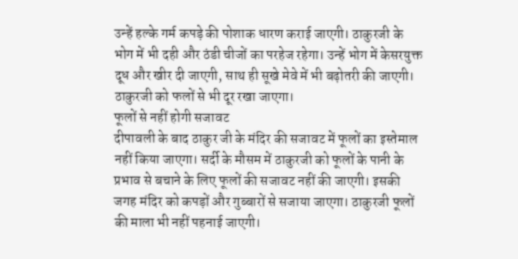उन्हें हल्के गर्म कपड़े की पोशाक धारण कराई जाएगी। ठाकुरजी के भोग में भी दही और ठंडी चीजों का परहेज रहेगा। उन्हें भोग में केसरयुक्त दूध और खीर दी जाएगी, साथ ही सूखे मेवे में भी बढ़ोतरी की जाएगी। ठाकुरजी को फलों से भी दूर रखा जाएगा।
फूलों से नहीं होगी सजावट
दीपावली के बाद ठाकुर जी के मंदिर की सजावट में फूलों का इस्तेमाल नहीं किया जाएगा। सर्दी के मौसम में ठाकुरजी को फूलों के पानी के प्रभाव से बचाने के लिए फूलों की सजावट नहीं की जाएगी। इसकी जगह मंदिर को कपड़ों और गुब्बारों से सजाया जाएगा। ठाकुरजी फूलों की माला भी नहीं पहनाई जाएगी।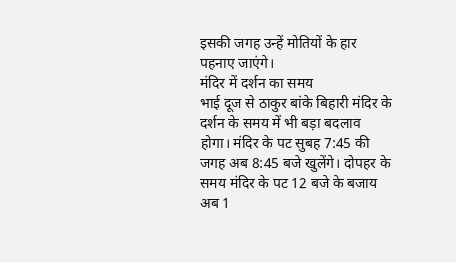इसकी जगह उन्हें मोतियों के हार पहनाए जाएंगे।
मंदिर में दर्शन का समय
भाई दूज से ठाकुर बांके बिहारी मंदिर के दर्शन के समय में भी बड़ा बदलाव होगा। मंदिर के पट सुबह 7:45 की जगह अब 8:45 बजे खुलेंगे। दोपहर के समय मंदिर के पट 12 बजे के बजाय अब 1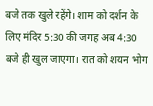बजे तक खुले रहेंगे। शाम को दर्शन के लिए मंदिर 5:30 की जगह अब 4:30 बजे ही खुल जाएगा। रात को शयन भोग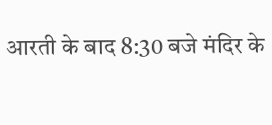आरती के बाद 8:30 बजे मंदिर के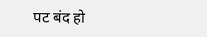पट बंद हो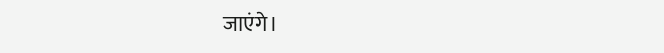जाएंगे।